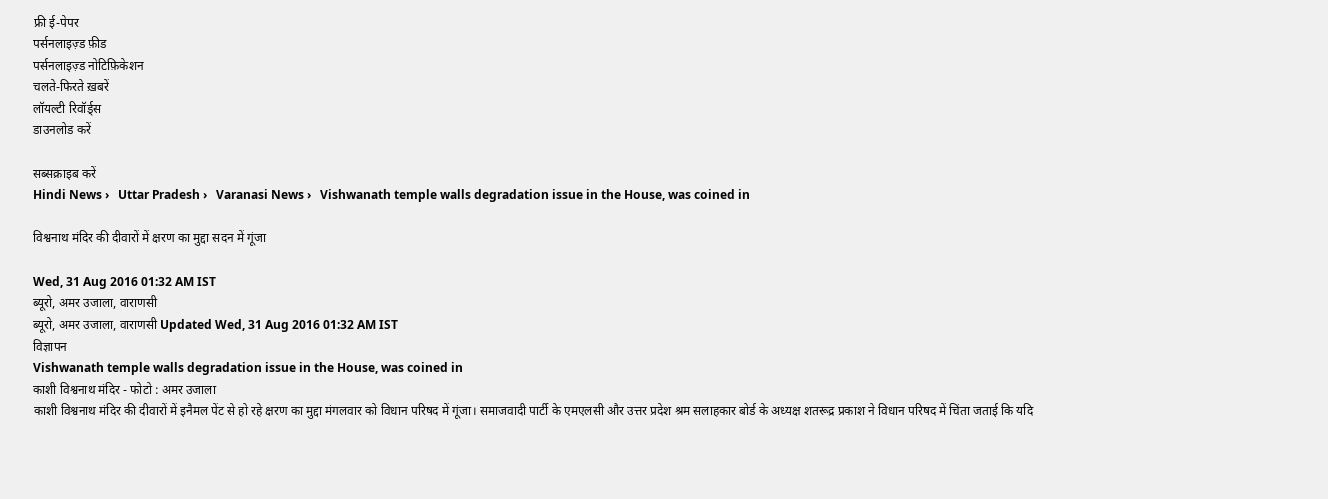फ्री ई-पेपर
पर्सनलाइज़्ड फ़ीड
पर्सनलाइज़्ड नोटिफ़िकेशन
चलते-फिरते ख़बरें
लॉयल्टी रिवॉर्ड्स
डाउनलोड करें

सब्सक्राइब करें
Hindi News ›   Uttar Pradesh ›   Varanasi News ›   Vishwanath temple walls degradation issue in the House, was coined in

विश्वनाथ मंदिर की दीवारों में क्षरण का मुद्दा सदन में गूंजा

Wed, 31 Aug 2016 01:32 AM IST
ब्यूरो, अमर उजाला, वाराणसी
ब्यूरो, अमर उजाला, वाराणसी Updated Wed, 31 Aug 2016 01:32 AM IST
विज्ञापन
Vishwanath temple walls degradation issue in the House, was coined in
काशी विश्वनाथ मंदिर - फोटो : अमर उजाला
काशी विश्वनाथ मंदिर की दीवारों में इनैमल पेंट से हो रहे क्षरण का मुद्दा मंगलवार को विधान परिषद में गूंजा। समाजवादी पार्टी के एमएलसी और उत्तर प्रदेश श्रम सलाहकार बोर्ड के अध्यक्ष शतरूद्र प्रकाश ने विधान परिषद में चिंता जताई कि यदि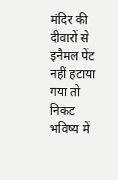मंदिर की दीवारों से इनैमल पेंट नहीं हटाया गया तो निकट भविष्य में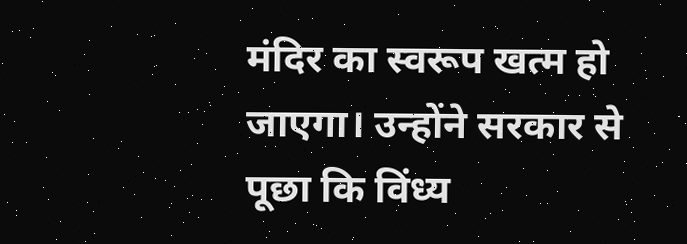मंदिर का स्वरूप खत्म हो जाएगा। उन्होंने सरकार से पूछा कि विंध्य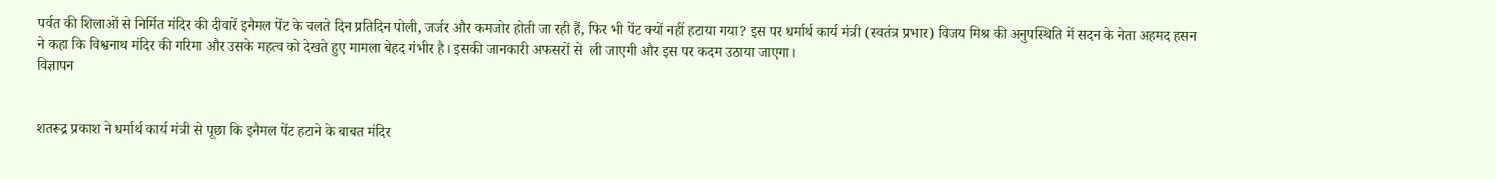पर्वत की शिलाओं से निर्मित मंदिर की दीवारें इनैमल पेंट के चलते दिन प्रतिदिन पोली, जर्जर और कमजोर होती जा रही हैं, फिर भी पेंट क्यों नहीं हटाया गया? इस पर धर्मार्थ कार्य मंत्री (स्वतंत्र प्रभार) विजय मिश्र की अनुपस्थिति में सदन के नेता अहमद हसन ने कहा कि विश्वनाथ मंदिर की गरिमा और उसके महत्व को देखते हुए मामला बेहद गंभीर है। इसकी जानकारी अफसरों से  ली जाएगी और इस पर कदम उठाया जाएगा।
विज्ञापन


शतरूद्र प्रकाश ने धर्मार्थ कार्य मंत्री से पूछा कि इनैमल पेंट हटाने के बाबत मंदिर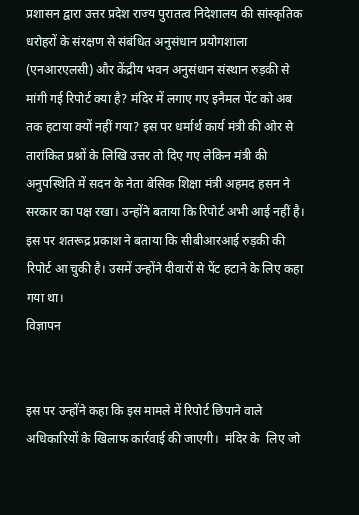प्रशासन द्वारा उत्तर प्रदेश राज्य पुरातत्व निदेशालय की सांस्कृतिक धरोहरों के संरक्षण से संबंधित अनुसंधान प्रयोगशाला (एनआरएलसी) और केंद्रीय भवन अनुसंधान संस्थान रुड़की से मांगी गई रिपोर्ट क्या है? मंदिर में लगाए गए इनैमल पेंट को अब तक हटाया क्यों नहीं गया? इस पर धर्मार्थ कार्य मंत्री की ओर से तारांकित प्रश्नों के लिखि उत्तर तो दिए गए लेकिन मंत्री की अनुपस्थिति में सदन के नेता बेसिक शिक्षा मंत्री अहमद हसन ने सरकार का पक्ष रखा। उन्होंने बताया कि रिपोर्ट अभी आई नहीं है। इस पर शतरूद्र प्रकाश ने बताया कि सीबीआरआई रुड़की की रिपोर्ट आ चुकी है। उसमें उन्होंने दीवारों से पेंट हटाने के लिए कहा गया था।
विज्ञापन


इस पर उन्होंने कहा कि इस मामले में रिपोर्ट छिपाने वाले अधिकारियों के खिलाफ कार्रवाई की जाएगी।  मंदिर के  लिए जो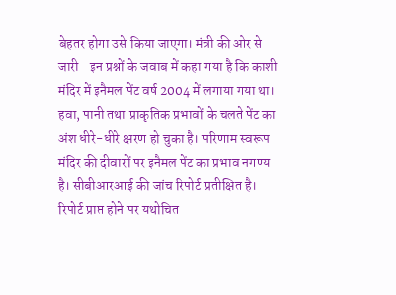बेहतर होगा उसे किया जाएगा। मंत्री की ओर से जारी    इन प्रश्नों के जवाब में कहा गया है कि काशी मंदिर में इनैमल पेंट वर्ष 2004 में लगाया गया था। हवा, पानी तथा प्राकृतिक प्रभावों के चलते पेंट का अंश धीरे-धीरे क्षरण हो चुका है। परिणाम स्वरूप मंदिर की दीवारों पर इनैमल पेंट का प्रभाव नगण्य है। सीबीआरआई की जांच रिपोर्ट प्रतीक्षित है। रिपोर्ट प्राप्त होने पर यथोचित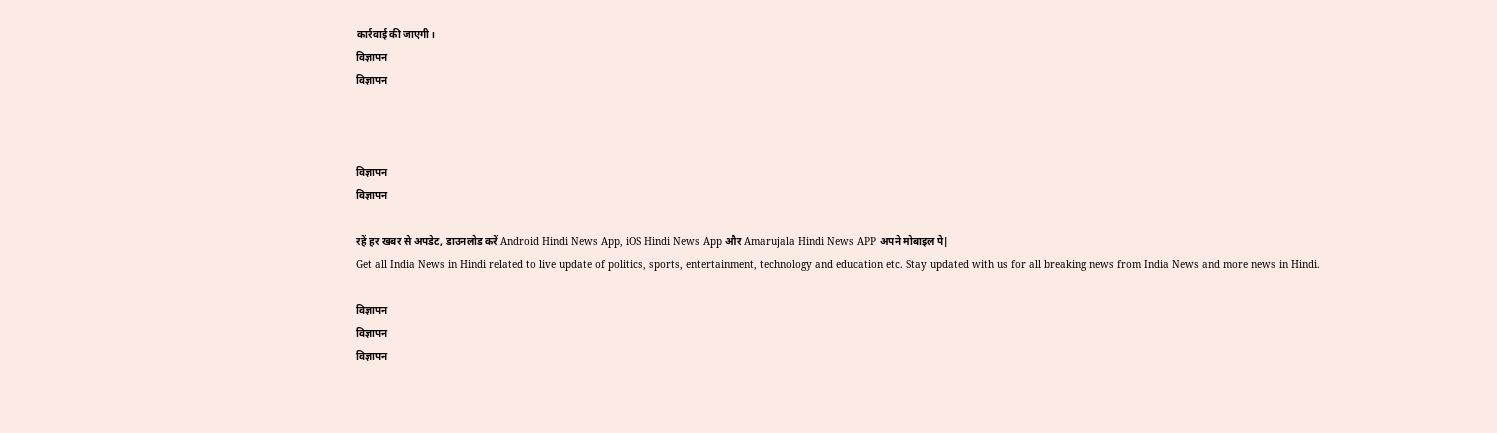कार्रवाई की जाएगी।
विज्ञापन
विज्ञापन



विज्ञापन
विज्ञापन

रहें हर खबर से अपडेट, डाउनलोड करें Android Hindi News App, iOS Hindi News App और Amarujala Hindi News APP अपने मोबाइल पे|
Get all India News in Hindi related to live update of politics, sports, entertainment, technology and education etc. Stay updated with us for all breaking news from India News and more news in Hindi.

विज्ञापन
विज्ञापन
विज्ञापन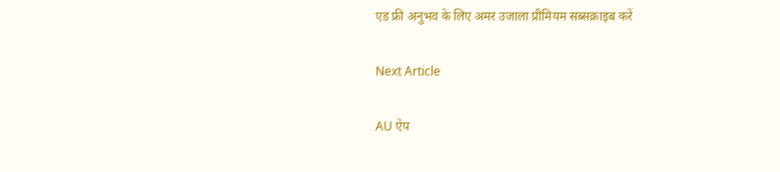एड फ्री अनुभव के लिए अमर उजाला प्रीमियम सब्सक्राइब करें

Next Article

AU ऐप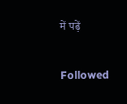में पढ़ें

Followed